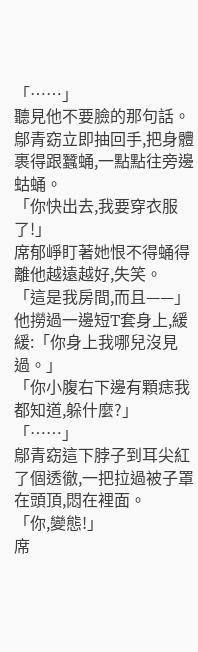「……」
聽見他不要臉的那句話。
鄔青窈立即抽回手,把身體裹得跟蠶蛹,一點點往旁邊蛄蛹。
「你快出去,我要穿衣服了!」
席郁崢盯著她恨不得蛹得離他越遠越好,失笑。
「這是我房間,而且——」
他撈過一邊短T套身上,緩緩:「你身上我哪兒沒見過。」
「你小腹右下邊有顆痣我都知道,躲什麼?」
「……」
鄔青窈這下脖子到耳尖紅了個透徹,一把拉過被子罩在頭頂,悶在裡面。
「你,變態!」
席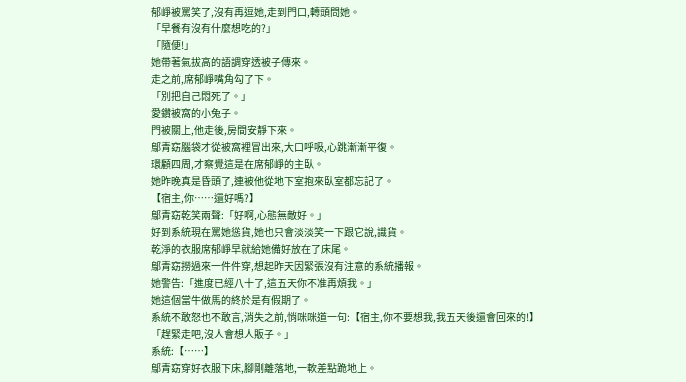郁崢被罵笑了,沒有再逗她,走到門口,轉頭問她。
「早餐有沒有什麼想吃的?」
「隨便!」
她帶著氣拔高的語調穿透被子傳來。
走之前,席郁崢嘴角勾了下。
「別把自己悶死了。」
愛鑽被窩的小兔子。
門被關上,他走後,房間安靜下來。
鄔青窈腦袋才從被窩裡冒出來,大口呼吸,心跳漸漸平復。
環顧四周,才察覺這是在席郁崢的主臥。
她昨晚真是昏頭了,連被他從地下室抱來臥室都忘記了。
【宿主,你……還好嗎?】
鄔青窈乾笑兩聲:「好啊,心態無敵好。」
好到系統現在罵她慫貨,她也只會淡淡笑一下跟它說,識貨。
乾淨的衣服席郁崢早就給她備好放在了床尾。
鄔青窈撈過來一件件穿,想起昨天因緊張沒有注意的系統播報。
她警告:「進度已經八十了,這五天你不准再煩我。」
她這個當牛做馬的終於是有假期了。
系統不敢怒也不敢言,消失之前,悄咪咪道一句:【宿主,你不要想我,我五天後還會回來的!】
「趕緊走吧,沒人會想人販子。」
系統:【……】
鄔青窈穿好衣服下床,腳剛離落地,一軟差點跪地上。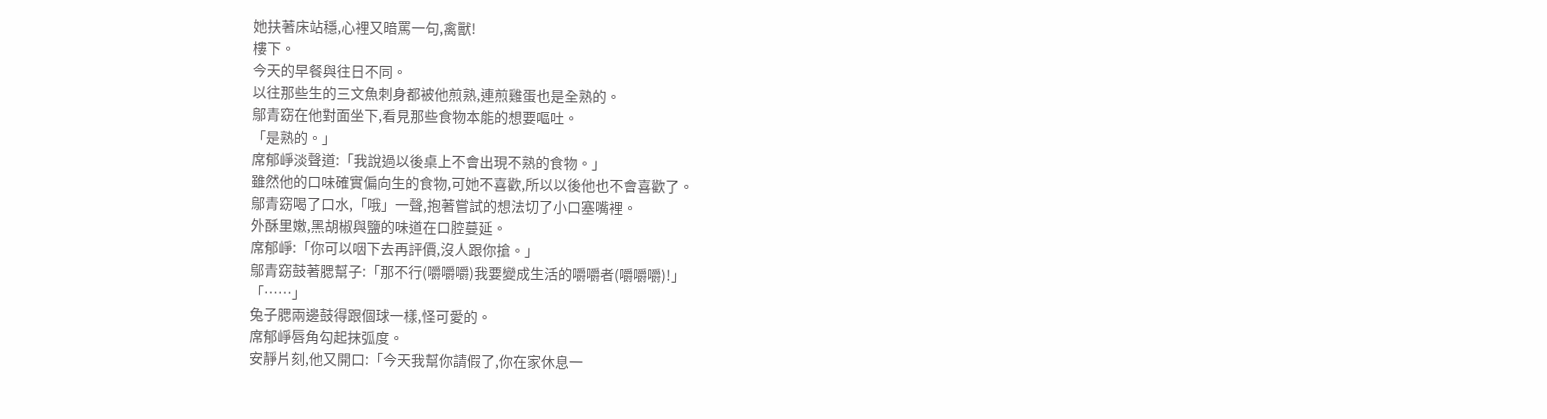她扶著床站穩,心裡又暗罵一句,禽獸!
樓下。
今天的早餐與往日不同。
以往那些生的三文魚刺身都被他煎熟,連煎雞蛋也是全熟的。
鄔青窈在他對面坐下,看見那些食物本能的想要嘔吐。
「是熟的。」
席郁崢淡聲道:「我說過以後桌上不會出現不熟的食物。」
雖然他的口味確實偏向生的食物,可她不喜歡,所以以後他也不會喜歡了。
鄔青窈喝了口水,「哦」一聲,抱著嘗試的想法切了小口塞嘴裡。
外酥里嫩,黑胡椒與鹽的味道在口腔蔓延。
席郁崢:「你可以咽下去再評價,沒人跟你搶。」
鄔青窈鼓著腮幫子:「那不行(嚼嚼嚼)我要變成生活的嚼嚼者(嚼嚼嚼)!」
「……」
兔子腮兩邊鼓得跟個球一樣,怪可愛的。
席郁崢唇角勾起抹弧度。
安靜片刻,他又開口:「今天我幫你請假了,你在家休息一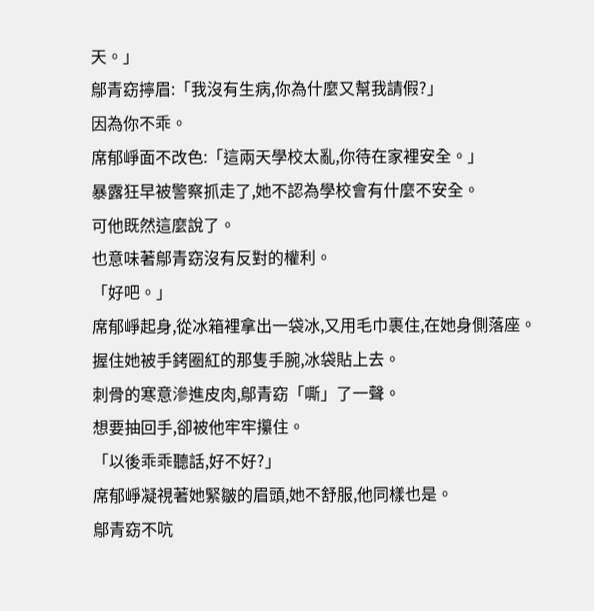天。」
鄔青窈擰眉:「我沒有生病,你為什麼又幫我請假?」
因為你不乖。
席郁崢面不改色:「這兩天學校太亂,你待在家裡安全。」
暴露狂早被警察抓走了,她不認為學校會有什麼不安全。
可他既然這麼說了。
也意味著鄔青窈沒有反對的權利。
「好吧。」
席郁崢起身,從冰箱裡拿出一袋冰,又用毛巾裹住,在她身側落座。
握住她被手銬圈紅的那隻手腕,冰袋貼上去。
刺骨的寒意滲進皮肉,鄔青窈「嘶」了一聲。
想要抽回手,卻被他牢牢攥住。
「以後乖乖聽話,好不好?」
席郁崢凝視著她緊皺的眉頭,她不舒服,他同樣也是。
鄔青窈不吭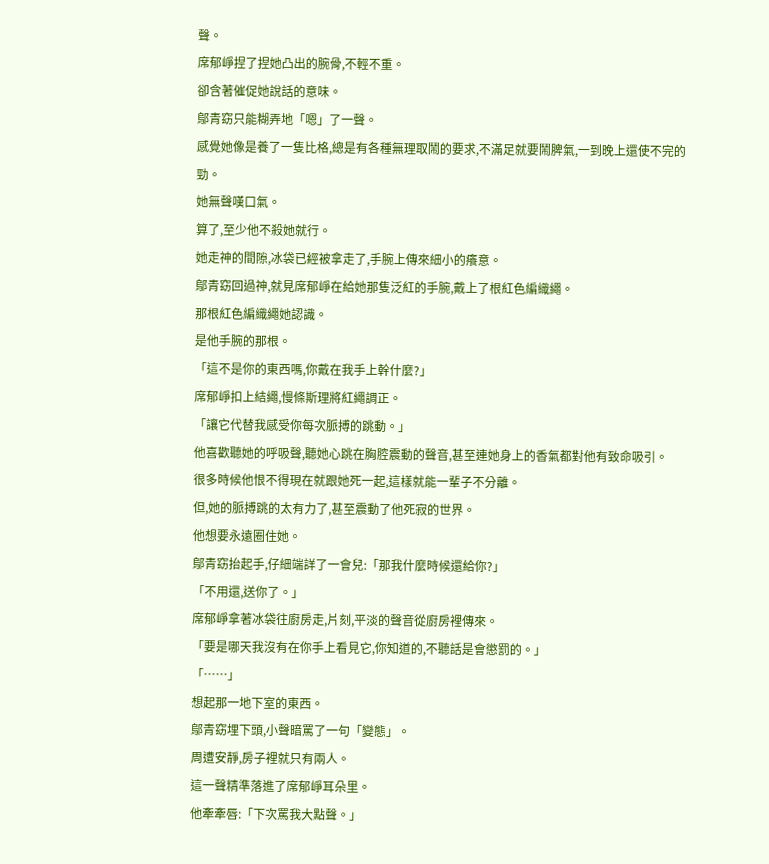聲。
席郁崢捏了捏她凸出的腕骨,不輕不重。
卻含著催促她說話的意味。
鄔青窈只能糊弄地「嗯」了一聲。
感覺她像是養了一隻比格,總是有各種無理取鬧的要求,不滿足就要鬧脾氣,一到晚上還使不完的勁。
她無聲嘆口氣。
算了,至少他不殺她就行。
她走神的間隙,冰袋已經被拿走了,手腕上傳來細小的癢意。
鄔青窈回過神,就見席郁崢在給她那隻泛紅的手腕,戴上了根紅色編織繩。
那根紅色編織繩她認識。
是他手腕的那根。
「這不是你的東西嗎,你戴在我手上幹什麼?」
席郁崢扣上結繩,慢條斯理將紅繩調正。
「讓它代替我感受你每次脈搏的跳動。」
他喜歡聽她的呼吸聲,聽她心跳在胸腔震動的聲音,甚至連她身上的香氣都對他有致命吸引。
很多時候他恨不得現在就跟她死一起,這樣就能一輩子不分離。
但,她的脈搏跳的太有力了,甚至震動了他死寂的世界。
他想要永遠圈住她。
鄔青窈抬起手,仔細端詳了一會兒:「那我什麼時候還給你?」
「不用還,送你了。」
席郁崢拿著冰袋往廚房走,片刻,平淡的聲音從廚房裡傳來。
「要是哪天我沒有在你手上看見它,你知道的,不聽話是會懲罰的。」
「……」
想起那一地下室的東西。
鄔青窈埋下頭,小聲暗罵了一句「變態」。
周遭安靜,房子裡就只有兩人。
這一聲精準落進了席郁崢耳朵里。
他牽牽唇:「下次罵我大點聲。」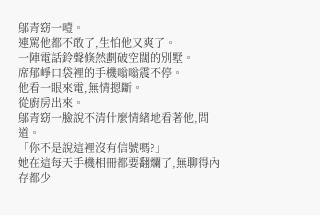鄔青窈一噎。
連罵他都不敢了,生怕他又爽了。
一陣電話鈴聲倏然劃破空闊的別墅。
席郁崢口袋裡的手機嗡嗡震不停。
他看一眼來電,無情摁斷。
從廚房出來。
鄔青窈一臉說不清什麼情緒地看著他,問道。
「你不是說這裡沒有信號嗎?」
她在這每天手機相冊都要翻爛了,無聊得內存都少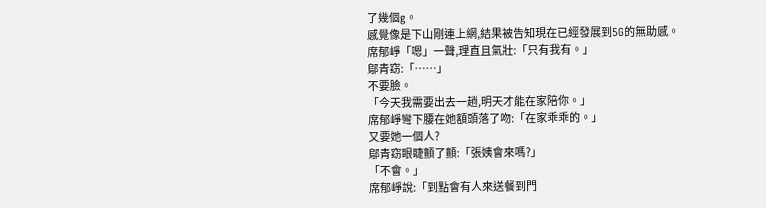了幾個g。
感覺像是下山剛連上網,結果被告知現在已經發展到5G的無助感。
席郁崢「嗯」一聲,理直且氣壯:「只有我有。」
鄔青窈:「……」
不要臉。
「今天我需要出去一趟,明天才能在家陪你。」
席郁崢彎下腰在她額頭落了吻:「在家乖乖的。」
又要她一個人?
鄔青窈眼睫顫了顫:「張姨會來嗎?」
「不會。」
席郁崢說:「到點會有人來送餐到門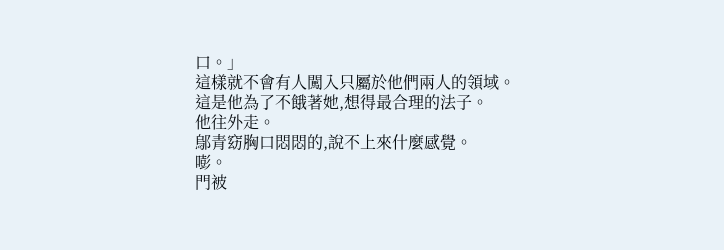口。」
這樣就不會有人闖入只屬於他們兩人的領域。
這是他為了不餓著她,想得最合理的法子。
他往外走。
鄔青窈胸口悶悶的,說不上來什麼感覺。
嘭。
門被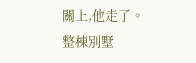關上,他走了。
整棟別墅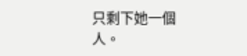只剩下她一個人。